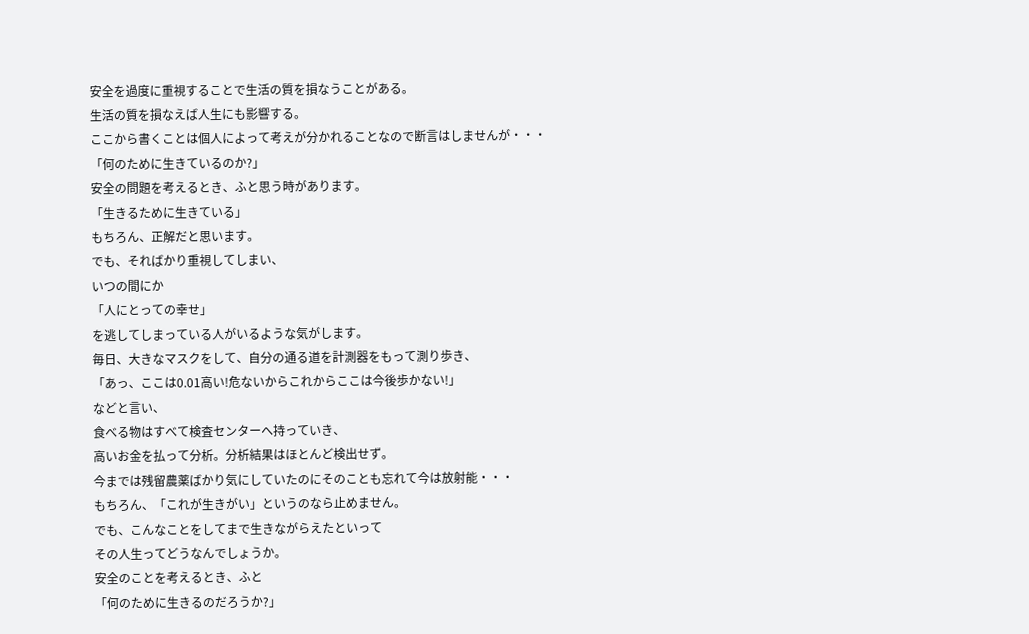安全を過度に重視することで生活の質を損なうことがある。
生活の質を損なえば人生にも影響する。
ここから書くことは個人によって考えが分かれることなので断言はしませんが・・・
「何のために生きているのか?」
安全の問題を考えるとき、ふと思う時があります。
「生きるために生きている」
もちろん、正解だと思います。
でも、そればかり重視してしまい、
いつの間にか
「人にとっての幸せ」
を逃してしまっている人がいるような気がします。
毎日、大きなマスクをして、自分の通る道を計測器をもって測り歩き、
「あっ、ここは0.01高い!危ないからこれからここは今後歩かない!」
などと言い、
食べる物はすべて検査センターへ持っていき、
高いお金を払って分析。分析結果はほとんど検出せず。
今までは残留農薬ばかり気にしていたのにそのことも忘れて今は放射能・・・
もちろん、「これが生きがい」というのなら止めません。
でも、こんなことをしてまで生きながらえたといって
その人生ってどうなんでしょうか。
安全のことを考えるとき、ふと
「何のために生きるのだろうか?」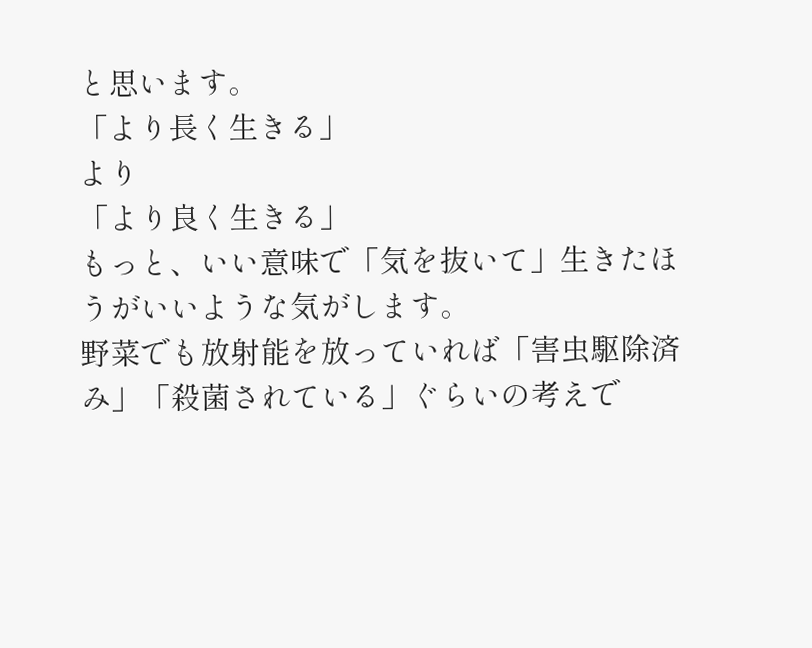と思います。
「より長く生きる」
より
「より良く生きる」
もっと、いい意味で「気を抜いて」生きたほうがいいような気がします。
野菜でも放射能を放っていれば「害虫駆除済み」「殺菌されている」ぐらいの考えで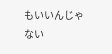もいいんじゃない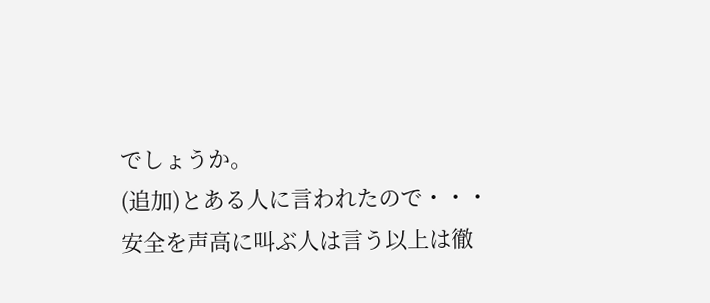でしょうか。
(追加)とある人に言われたので・・・
安全を声高に叫ぶ人は言う以上は徹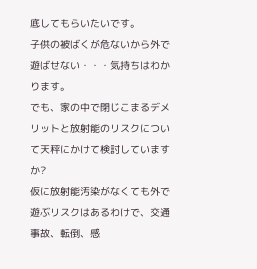底してもらいたいです。
子供の被ばくが危ないから外で遊ばせない・・・気持ちはわかります。
でも、家の中で閉じこまるデメリットと放射能のリスクについて天秤にかけて検討していますか?
仮に放射能汚染がなくても外で遊ぶリスクはあるわけで、交通事故、転倒、感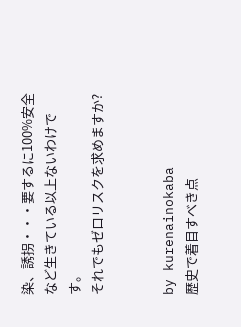染、誘拐・・・要するに100%安全など生きている以上ないわけです。
それでもゼロリスクを求めますか?


by kurenainokaba
歴史で着目すべき点